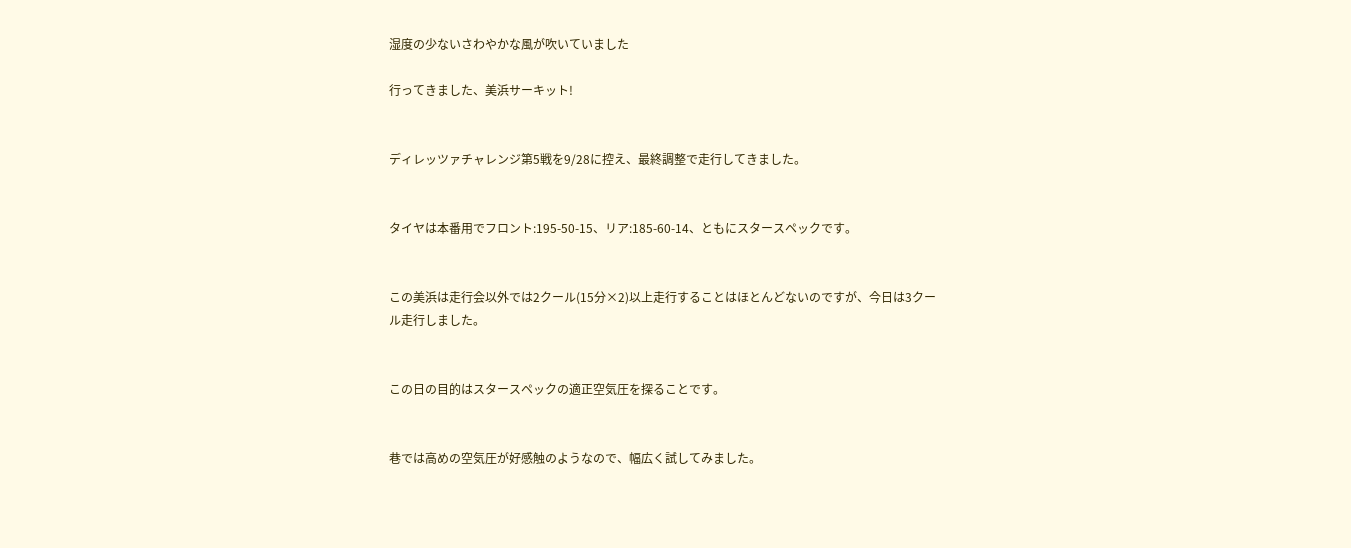湿度の少ないさわやかな風が吹いていました

行ってきました、美浜サーキット!


ディレッツァチャレンジ第5戦を9/28に控え、最終調整で走行してきました。


タイヤは本番用でフロント:195-50-15、リア:185-60-14、ともにスタースペックです。


この美浜は走行会以外では2クール(15分×2)以上走行することはほとんどないのですが、今日は3クール走行しました。


この日の目的はスタースペックの適正空気圧を探ることです。


巷では高めの空気圧が好感触のようなので、幅広く試してみました。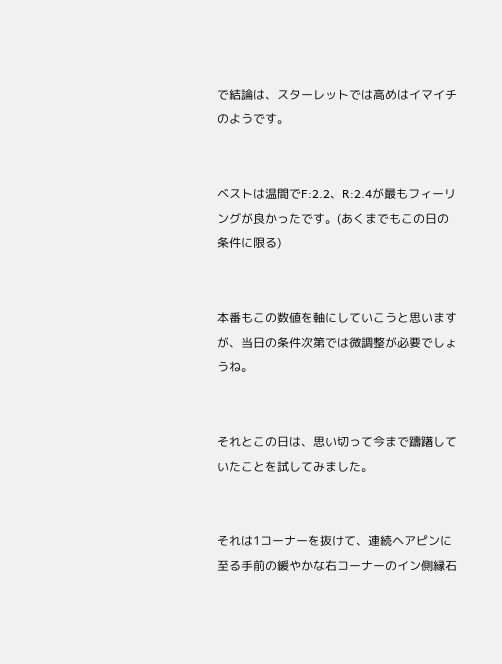で結論は、スターレットでは高めはイマイチのようです。


ベストは温間でF:2.2、R:2.4が最もフィーリングが良かったです。(あくまでもこの日の条件に限る)


本番もこの数値を軸にしていこうと思いますが、当日の条件次第では微調整が必要でしょうね。


それとこの日は、思い切って今まで躊躇していたことを試してみました。


それは1コーナーを抜けて、連続ヘアピンに至る手前の緩やかな右コーナーのイン側縁石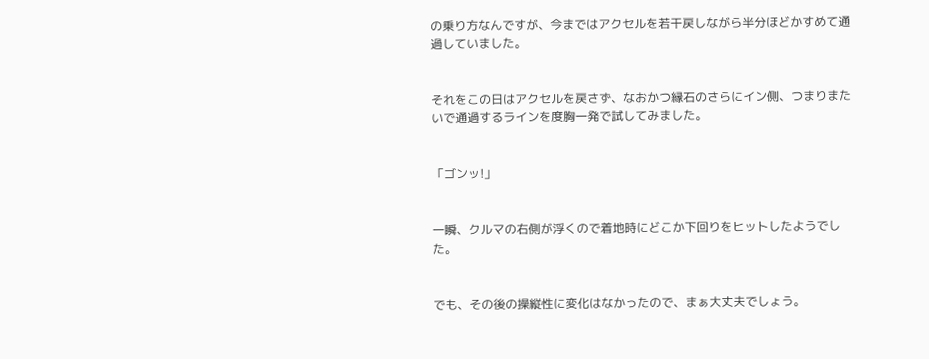の乗り方なんですが、今まではアクセルを若干戻しながら半分ほどかすめて通過していました。


それをこの日はアクセルを戻さず、なおかつ縁石のさらにイン側、つまりまたいで通過するラインを度胸一発で試してみました。


「ゴンッ!」


一瞬、クルマの右側が浮くので着地時にどこか下回りをヒットしたようでした。


でも、その後の操縦性に変化はなかったので、まぁ大丈夫でしょう。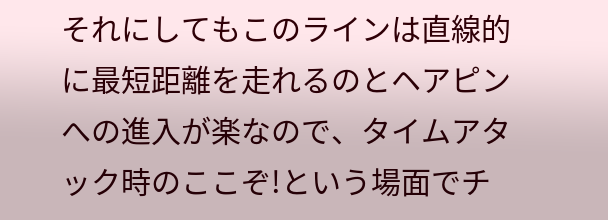それにしてもこのラインは直線的に最短距離を走れるのとヘアピンへの進入が楽なので、タイムアタック時のここぞ!という場面でチ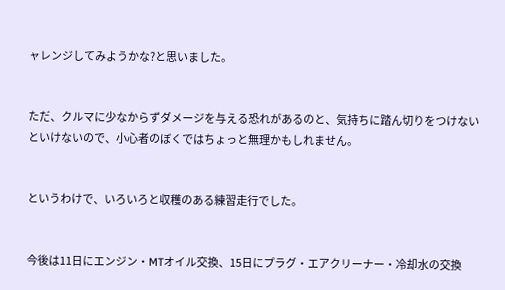ャレンジしてみようかな?と思いました。


ただ、クルマに少なからずダメージを与える恐れがあるのと、気持ちに踏ん切りをつけないといけないので、小心者のぼくではちょっと無理かもしれません。


というわけで、いろいろと収穫のある練習走行でした。


今後は11日にエンジン・MTオイル交換、15日にプラグ・エアクリーナー・冷却水の交換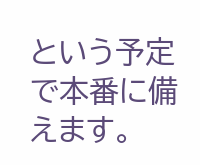という予定で本番に備えます。